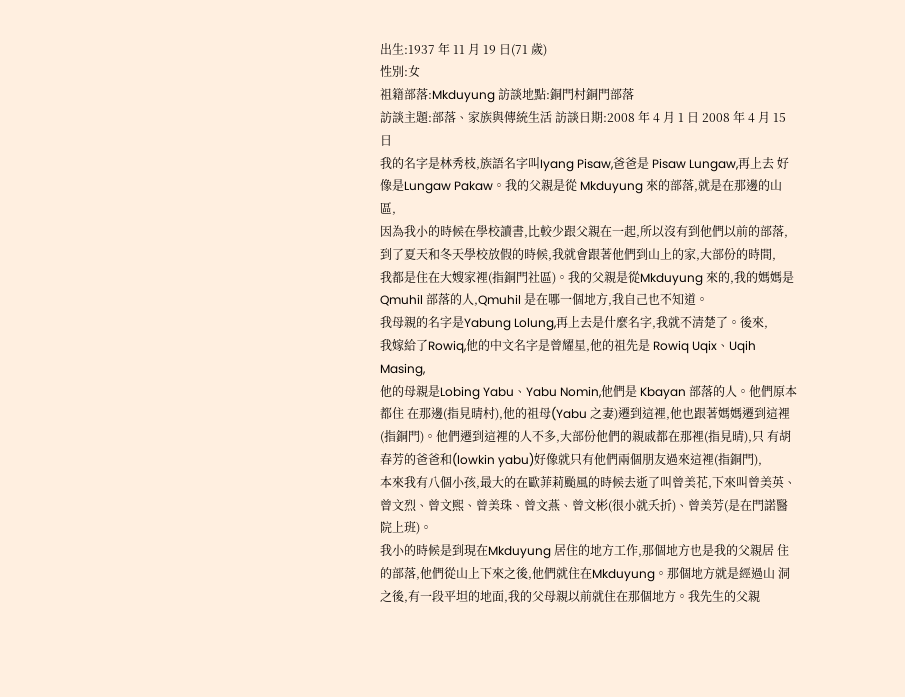出生:1937 年 11 月 19 日(71 歲)
性別:女
祖籍部落:Mkduyung 訪談地點:銅門村銅門部落
訪談主題:部落、家族與傳統生活 訪談日期:2008 年 4 月 1 日 2008 年 4 月 15 日
我的名字是林秀枝,族語名字叫Iyang Pisaw,爸爸是 Pisaw Lungaw,再上去 好像是Lungaw Pakaw。我的父親是從 Mkduyung 來的部落,就是在那邊的山區,
因為我小的時候在學校讀書,比較少跟父親在一起,所以沒有到他們以前的部落,
到了夏天和冬天學校放假的時候,我就會跟著他們到山上的家,大部份的時間,
我都是住在大嫂家裡(指銅門社區)。我的父親是從Mkduyung 來的,我的媽媽是 Qmuhil 部落的人,Qmuhil 是在哪一個地方,我自己也不知道。
我母親的名字是Yabung Lolung,再上去是什麼名字,我就不清楚了。後來,
我嫁給了Rowiq,他的中文名字是曾耀星,他的祖先是 Rowiq Uqix、Uqih Masing,
他的母親是Lobing Yabu、Yabu Nomin,他們是 Kbayan 部落的人。他們原本都住 在那邊(指見晴村),他的祖母(Yabu 之妻)遷到這裡,他也跟著媽媽遷到這裡
(指銅門)。他們遷到這裡的人不多,大部份他們的親戚都在那裡(指見晴),只 有胡春芳的爸爸和(lowkin yabu)好像就只有他們兩個朋友過來這裡(指銅門),
本來我有八個小孩,最大的在歐菲莉颱風的時候去逝了叫曾美花,下來叫曾美英、
曾文烈、曾文熙、曾美珠、曾文燕、曾文彬(很小就夭折)、曾美芳(是在門諾醫 院上班)。
我小的時候是到現在Mkduyung 居住的地方工作,那個地方也是我的父親居 住的部落,他們從山上下來之後,他們就住在Mkduyung。那個地方就是經過山 洞之後,有一段平坦的地面,我的父母親以前就住在那個地方。我先生的父親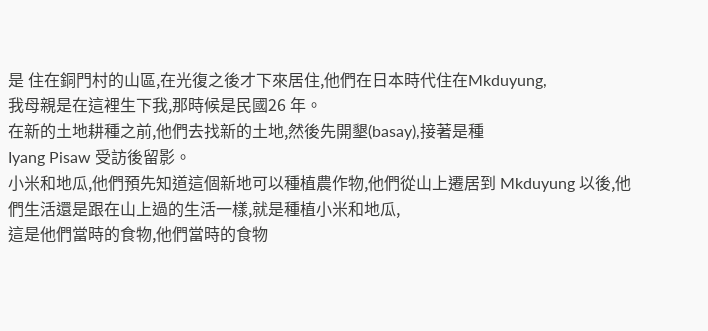是 住在銅門村的山區,在光復之後才下來居住,他們在日本時代住在Mkduyung,
我母親是在這裡生下我,那時候是民國26 年。
在新的土地耕種之前,他們去找新的土地,然後先開墾(basay),接著是種
Iyang Pisaw 受訪後留影。
小米和地瓜,他們預先知道這個新地可以種植農作物,他們從山上遷居到 Mkduyung 以後,他們生活還是跟在山上過的生活一樣,就是種植小米和地瓜,
這是他們當時的食物,他們當時的食物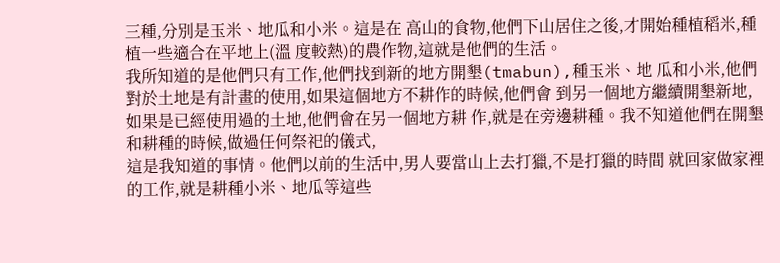三種,分別是玉米、地瓜和小米。這是在 高山的食物,他們下山居住之後,才開始種植稻米,種植一些適合在平地上(溫 度較熱)的農作物,這就是他們的生活。
我所知道的是他們只有工作,他們找到新的地方開墾(tmabun),種玉米、地 瓜和小米,他們對於土地是有計畫的使用,如果這個地方不耕作的時候,他們會 到另一個地方繼續開墾新地,如果是已經使用過的土地,他們會在另一個地方耕 作,就是在旁邊耕種。我不知道他們在開墾和耕種的時候,做過任何祭祀的儀式,
這是我知道的事情。他們以前的生活中,男人要當山上去打獵,不是打獵的時間 就回家做家裡的工作,就是耕種小米、地瓜等這些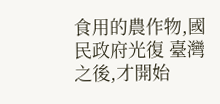食用的農作物,國民政府光復 臺灣之後,才開始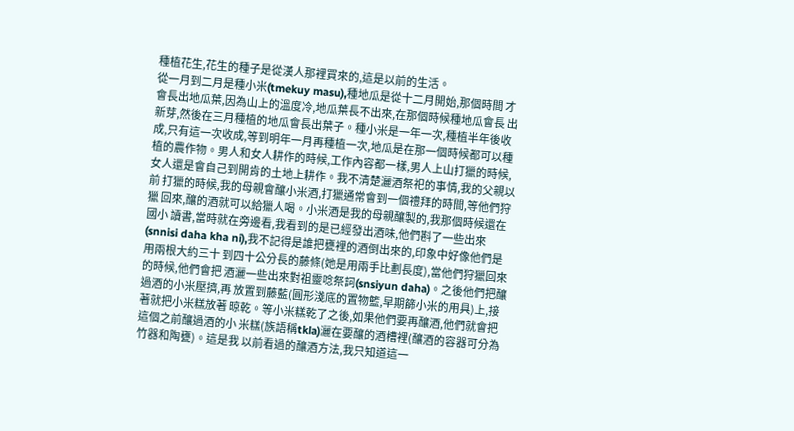種植花生,花生的種子是從漢人那裡買來的,這是以前的生活。
從一月到二月是種小米(tmekuy masu),種地瓜是從十二月開始,那個時間 才會長出地瓜葉,因為山上的溫度冷,地瓜葉長不出來,在那個時候種地瓜會長 出新芽,然後在三月種植的地瓜會長出葉子。種小米是一年一次,種植半年後收 成,只有這一次收成,等到明年一月再種植一次,地瓜是在那一個時候都可以種 植的農作物。男人和女人耕作的時候,工作內容都一樣,男人上山打獵的時候,
女人還是會自己到開肯的土地上耕作。我不清楚灑酒祭祀的事情,我的父親以前 打獵的時候,我的母親會釀小米酒,打獵通常會到一個禮拜的時間,等他們狩獵 回來,釀的酒就可以給獵人喝。小米酒是我的母親釀製的,我那個時候還在國小 讀書,當時就在旁邊看,我看到的是已經發出酒味,他們斟了一些出來(snnisi daha kha ni),我不記得是誰把甕裡的酒倒出來的,印象中好像他們是用兩根大約三十 到四十公分長的藤條(她是用兩手比劃長度),當他們狩獵回來的時候,他們會把 酒灑一些出來對祖靈唸祭詞(snsiyun daha)。之後他們把釀過酒的小米壓擠,再 放置到藤藍(圓形淺底的置物籃,早期篩小米的用具)上,接著就把小米糕放著 晾乾。等小米糕乾了之後,如果他們要再釀酒,他們就會把這個之前釀過酒的小 米糕(族語稱tkla)灑在要釀的酒槽裡(釀酒的容器可分為竹器和陶甕)。這是我 以前看過的釀酒方法,我只知道這一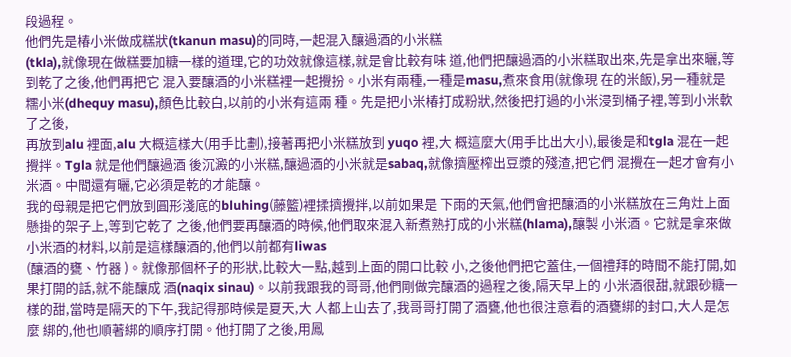段過程。
他們先是椿小米做成糕狀(tkanun masu)的同時,一起混入釀過酒的小米糕
(tkla),就像現在做糕要加糖一樣的道理,它的功效就像這樣,就是會比較有味 道,他們把釀過酒的小米糕取出來,先是拿出來曬,等到乾了之後,他們再把它 混入要釀酒的小米糕裡一起攪扮。小米有兩種,一種是masu,煮來食用(就像現 在的米飯),另一種就是糯小米(dhequy masu),顏色比較白,以前的小米有這兩 種。先是把小米椿打成粉狀,然後把打過的小米浸到桶子裡,等到小米軟了之後,
再放到alu 裡面,alu 大概這樣大(用手比劃),接著再把小米糕放到 yuqo 裡,大 概這麼大(用手比出大小),最後是和tgla 混在一起攪拌。Tgla 就是他們釀過酒 後沉澱的小米糕,釀過酒的小米就是sabaq,就像擠壓榨出豆漿的殘渣,把它們 混攪在一起才會有小米酒。中間還有曬,它必須是乾的才能釀。
我的母親是把它們放到圓形淺底的bluhing(藤籃)裡揉擠攪拌,以前如果是 下雨的天氣,他們會把釀酒的小米糕放在三角灶上面懸掛的架子上,等到它乾了 之後,他們要再釀酒的時候,他們取來混入新煮熟打成的小米糕(hlama),釀製 小米酒。它就是拿來做小米酒的材料,以前是這樣釀酒的,他們以前都有liwas
(釀酒的甕、竹器 )。就像那個杯子的形狀,比較大一點,越到上面的開口比較 小,之後他們把它蓋住,一個禮拜的時間不能打開,如果打開的話,就不能釀成 酒(naqix sinau)。以前我跟我的哥哥,他們剛做完釀酒的過程之後,隔天早上的 小米酒很甜,就跟砂糖一樣的甜,當時是隔天的下午,我記得那時候是夏天,大 人都上山去了,我哥哥打開了酒甕,他也很注意看的酒甕綁的封口,大人是怎麼 綁的,他也順著綁的順序打開。他打開了之後,用鳳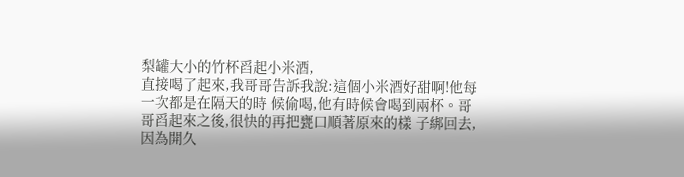梨罐大小的竹杯舀起小米酒,
直接喝了起來,我哥哥告訴我說:這個小米酒好甜啊!他每一次都是在隔天的時 候偷喝,他有時候會喝到兩杯。哥哥舀起來之後,很快的再把甕口順著原來的樣 子綁回去,因為開久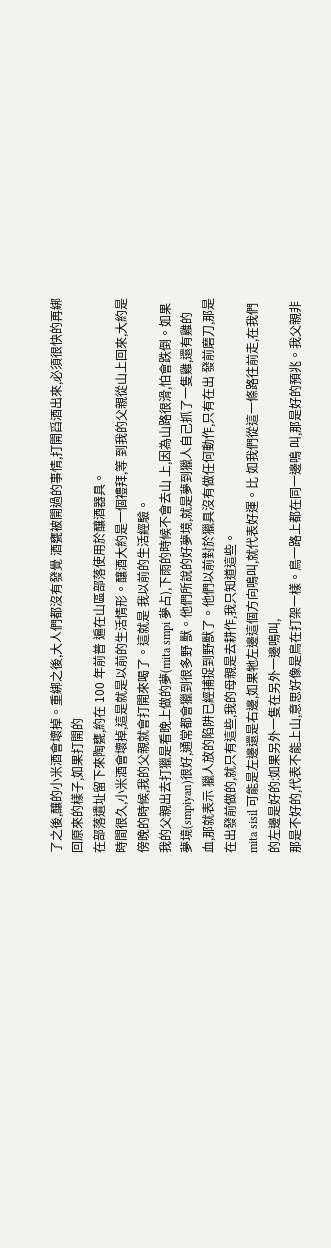了之後,釀的小米酒會壞掉。重綁之後,大人們都沒有發覺 酒甕被開過的事情,打開舀酒出來,必須很快的再綁回原來的樣子,如果打開的
在部落遺址留下來陶甕,約在 100 年前普 遍在山區部落使用於釀酒器具。
時間很久,小米酒會壞掉,這是就是以前的生活情形。釀酒大約是一個禮拜,等 到我的父親從山上回來,大約是傍晚的時候,我的父親就會打開來喝了。這就是 我以前的生活經驗。
我的父親出去打獵是看晚上做的夢(mita smpi 夢占),下雨的時候不會去山 上,因為山路很滑,怕會跌倒。如果夢境(smpiyan)很好,通常都會獵到很多野 獸。他們所說的好夢境,就是夢到獵人自己抓了一隻雞,還有雞的血,那就表示 獵人放的陷阱已經捕捉到野獸了。他們以前對於獵具沒有做任何動作,只有在出 發前磨刀,那是在出發前做的,就只有這些,我的母親是去耕作,我只知道這些。
mita sisil 可能是左邊還是右邊,如果牠左邊這個方向鳴叫,就代表好運。比 如我們從這一條路往前走,在我們的左邊是好的:如果另外一隻在另外一邊鳴叫,
那是不好的,代表不能上山,意思好像是鳥在打架一樣。鳥一路上都在同一邊鳴 叫,那是好的預兆。我父親非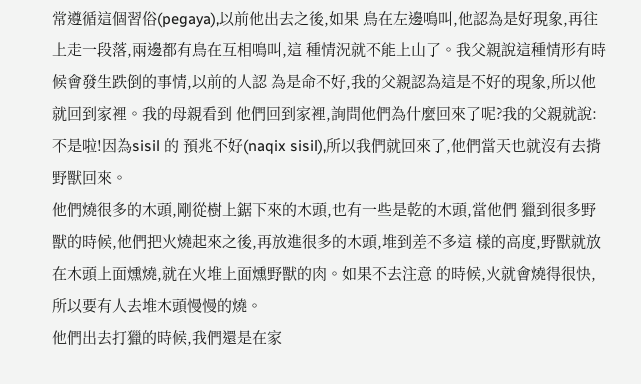常遵循這個習俗(pegaya),以前他出去之後,如果 鳥在左邊鳴叫,他認為是好現象,再往上走一段落,兩邊都有鳥在互相鳴叫,這 種情況就不能上山了。我父親說這種情形有時候會發生跌倒的事情,以前的人認 為是命不好,我的父親認為這是不好的現象,所以他就回到家裡。我的母親看到 他們回到家裡,詢問他們為什麼回來了呢?我的父親就說:不是啦!因為sisil 的 預兆不好(naqix sisil),所以我們就回來了,他們當天也就沒有去揹野獸回來。
他們燒很多的木頭,剛從樹上鋸下來的木頭,也有一些是乾的木頭,當他們 獵到很多野獸的時候,他們把火燒起來之後,再放進很多的木頭,堆到差不多這 樣的高度,野獸就放在木頭上面燻燒,就在火堆上面燻野獸的肉。如果不去注意 的時候,火就會燒得很快,所以要有人去堆木頭慢慢的燒。
他們出去打獵的時候,我們還是在家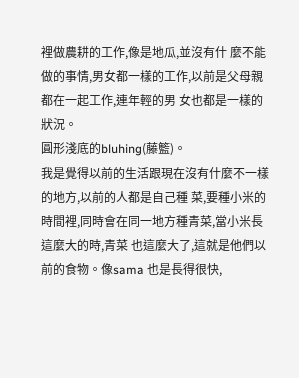裡做農耕的工作,像是地瓜,並沒有什 麼不能做的事情,男女都一樣的工作,以前是父母親都在一起工作,連年輕的男 女也都是一樣的狀況。
圓形淺底的bluhing(藤籃)。
我是覺得以前的生活跟現在沒有什麼不一樣的地方,以前的人都是自己種 菜,要種小米的時間裡,同時會在同一地方種青菜,當小米長這麼大的時,青菜 也這麼大了,這就是他們以前的食物。像sama 也是長得很快,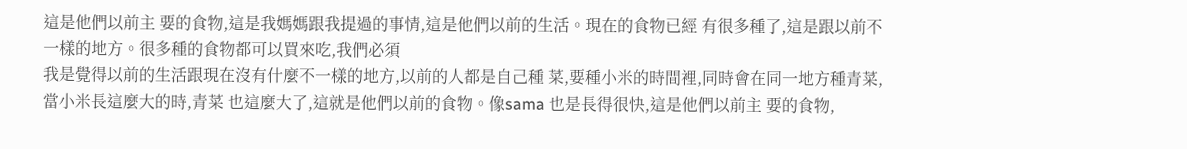這是他們以前主 要的食物,這是我媽媽跟我提過的事情,這是他們以前的生活。現在的食物已經 有很多種了,這是跟以前不一樣的地方。很多種的食物都可以買來吃,我們必須
我是覺得以前的生活跟現在沒有什麼不一樣的地方,以前的人都是自己種 菜,要種小米的時間裡,同時會在同一地方種青菜,當小米長這麼大的時,青菜 也這麼大了,這就是他們以前的食物。像sama 也是長得很快,這是他們以前主 要的食物,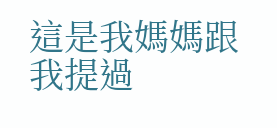這是我媽媽跟我提過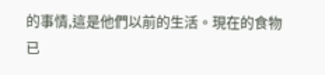的事情,這是他們以前的生活。現在的食物已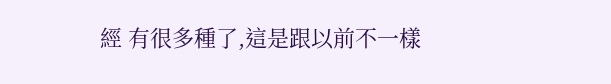經 有很多種了,這是跟以前不一樣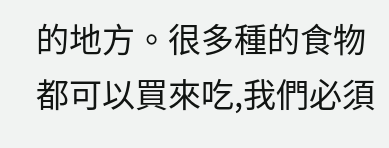的地方。很多種的食物都可以買來吃,我們必須